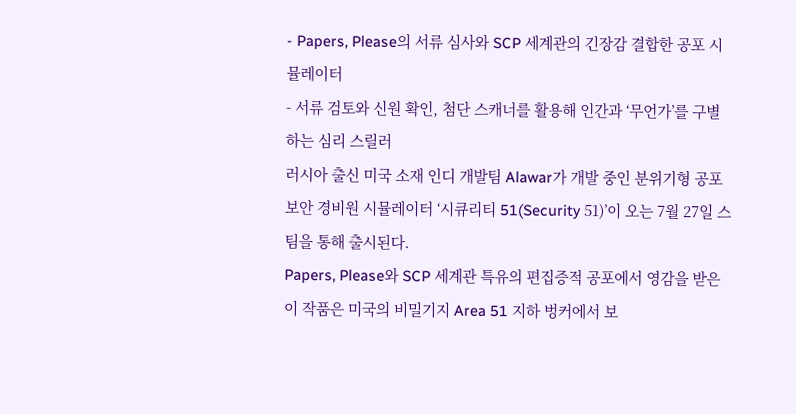- Papers, Please의 서류 심사와 SCP 세계관의 긴장감 결합한 공포 시뮬레이터
- 서류 검토와 신원 확인, 첨단 스캐너를 활용해 인간과 ‘무언가’를 구별하는 심리 스릴러
러시아 출신 미국 소재 인디 개발팀 Alawar가 개발 중인 분위기형 공포 보안 경비원 시뮬레이터 ‘시큐리티 51(Security 51)’이 오는 7월 27일 스팀을 통해 출시된다.
Papers, Please와 SCP 세계관 특유의 편집증적 공포에서 영감을 받은 이 작품은 미국의 비밀기지 Area 51 지하 벙커에서 보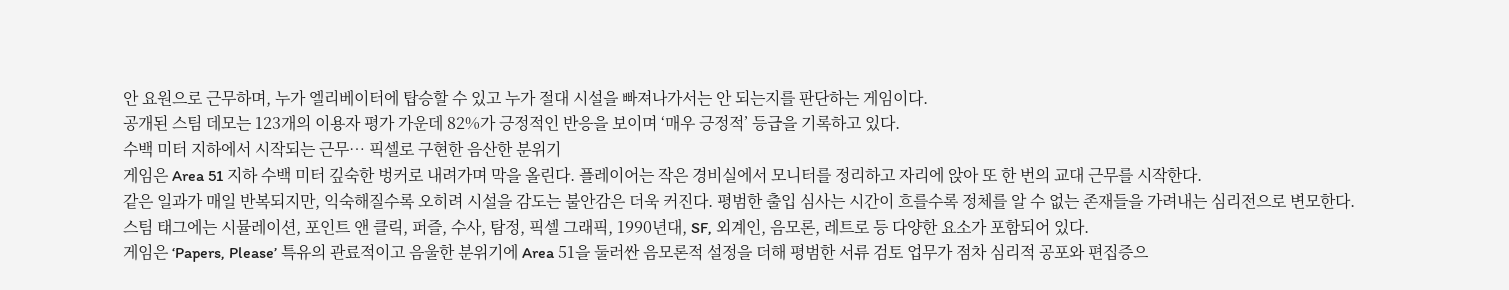안 요원으로 근무하며, 누가 엘리베이터에 탑승할 수 있고 누가 절대 시설을 빠져나가서는 안 되는지를 판단하는 게임이다.
공개된 스팀 데모는 123개의 이용자 평가 가운데 82%가 긍정적인 반응을 보이며 ‘매우 긍정적’ 등급을 기록하고 있다.
수백 미터 지하에서 시작되는 근무… 픽셀로 구현한 음산한 분위기
게임은 Area 51 지하 수백 미터 깊숙한 벙커로 내려가며 막을 올린다. 플레이어는 작은 경비실에서 모니터를 정리하고 자리에 앉아 또 한 번의 교대 근무를 시작한다.
같은 일과가 매일 반복되지만, 익숙해질수록 오히려 시설을 감도는 불안감은 더욱 커진다. 평범한 출입 심사는 시간이 흐를수록 정체를 알 수 없는 존재들을 가려내는 심리전으로 변모한다.
스팀 태그에는 시뮬레이션, 포인트 앤 클릭, 퍼즐, 수사, 탐정, 픽셀 그래픽, 1990년대, SF, 외계인, 음모론, 레트로 등 다양한 요소가 포함되어 있다.
게임은 ‘Papers, Please’ 특유의 관료적이고 음울한 분위기에 Area 51을 둘러싼 음모론적 설정을 더해 평범한 서류 검토 업무가 점차 심리적 공포와 편집증으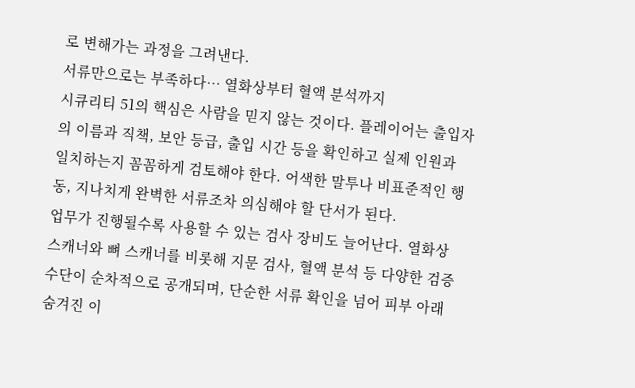로 변해가는 과정을 그려낸다.
서류만으로는 부족하다… 열화상부터 혈액 분석까지
시큐리티 51의 핵심은 사람을 믿지 않는 것이다. 플레이어는 출입자의 이름과 직책, 보안 등급, 출입 시간 등을 확인하고 실제 인원과 일치하는지 꼼꼼하게 검토해야 한다. 어색한 말투나 비표준적인 행동, 지나치게 완벽한 서류조차 의심해야 할 단서가 된다.
업무가 진행될수록 사용할 수 있는 검사 장비도 늘어난다. 열화상 스캐너와 뼈 스캐너를 비롯해 지문 검사, 혈액 분석 등 다양한 검증 수단이 순차적으로 공개되며, 단순한 서류 확인을 넘어 피부 아래 숨겨진 이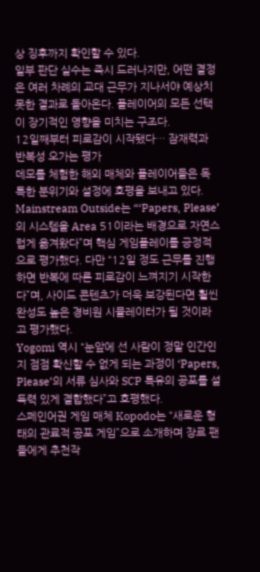상 징후까지 확인할 수 있다.
일부 판단 실수는 즉시 드러나지만, 어떤 결정은 여러 차례의 교대 근무가 지나서야 예상치 못한 결과로 돌아온다. 플레이어의 모든 선택이 장기적인 영향을 미치는 구조다.
12일째부터 피로감이 시작됐다… 잠재력과 반복성 오가는 평가
데모를 체험한 해외 매체와 플레이어들은 독특한 분위기와 설정에 호평을 보내고 있다.
Mainstream Outside는 “‘Papers, Please’의 시스템을 Area 51이라는 배경으로 자연스럽게 옮겨왔다”며 핵심 게임플레이를 긍정적으로 평가했다. 다만 “12일 정도 근무를 진행하면 반복에 따른 피로감이 느껴지기 시작한다”며, 사이드 콘텐츠가 더욱 보강된다면 훨씬 완성도 높은 경비원 시뮬레이터가 될 것이라고 평가했다.
Yogomi 역시 “눈앞에 선 사람이 정말 인간인지 점점 확신할 수 없게 되는 과정이 ‘Papers, Please’의 서류 심사와 SCP 특유의 공포를 설득력 있게 결합했다”고 호평했다.
스페인어권 게임 매체 Kopodo는 “새로운 형태의 관료적 공포 게임”으로 소개하며 장르 팬들에게 추천작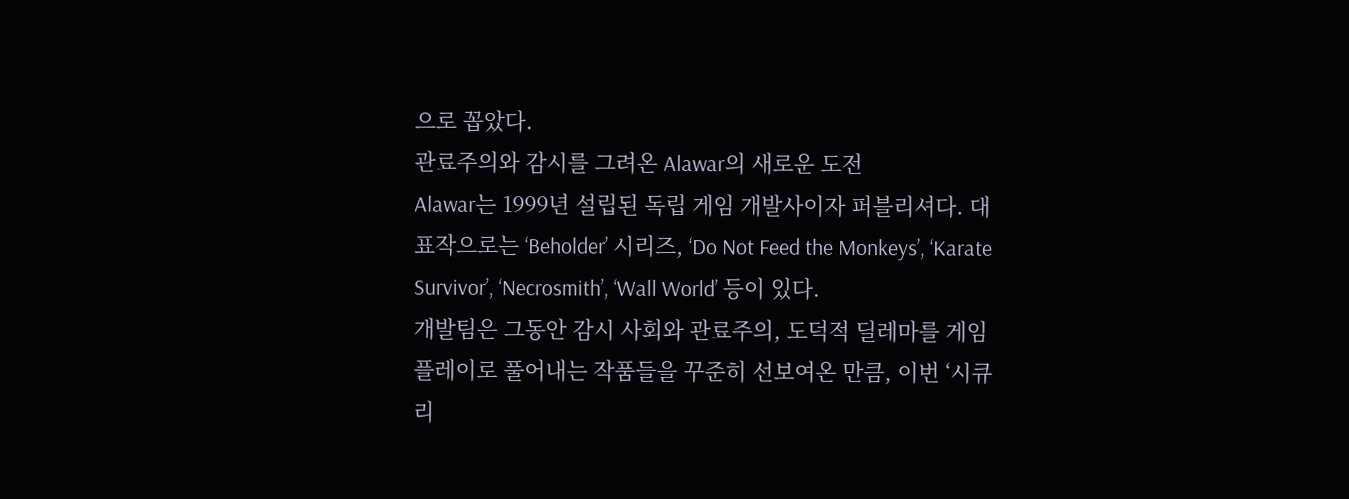으로 꼽았다.
관료주의와 감시를 그려온 Alawar의 새로운 도전
Alawar는 1999년 설립된 독립 게임 개발사이자 퍼블리셔다. 대표작으로는 ‘Beholder’ 시리즈, ‘Do Not Feed the Monkeys’, ‘Karate Survivor’, ‘Necrosmith’, ‘Wall World’ 등이 있다.
개발팀은 그동안 감시 사회와 관료주의, 도덕적 딜레마를 게임플레이로 풀어내는 작품들을 꾸준히 선보여온 만큼, 이번 ‘시큐리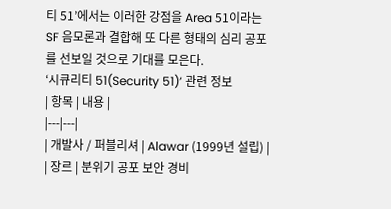티 51’에서는 이러한 강점을 Area 51이라는 SF 음모론과 결합해 또 다른 형태의 심리 공포를 선보일 것으로 기대를 모은다.
‘시큐리티 51(Security 51)’ 관련 정보
| 항목 | 내용 |
|---|---|
| 개발사 / 퍼블리셔 | Alawar (1999년 설립) |
| 장르 | 분위기 공포 보안 경비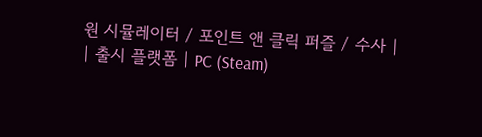원 시뮬레이터 / 포인트 앤 클릭 퍼즐 / 수사 |
| 출시 플랫폼 | PC (Steam)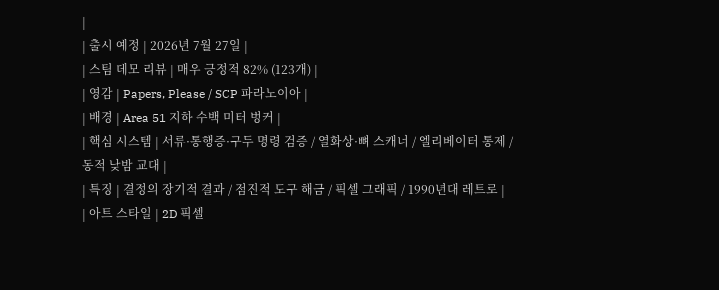|
| 출시 예정 | 2026년 7월 27일 |
| 스팀 데모 리뷰 | 매우 긍정적 82% (123개) |
| 영감 | Papers, Please / SCP 파라노이아 |
| 배경 | Area 51 지하 수백 미터 벙커 |
| 핵심 시스템 | 서류·통행증·구두 명령 검증 / 열화상·뼈 스캐너 / 엘리베이터 통제 / 동적 낮밤 교대 |
| 특징 | 결정의 장기적 결과 / 점진적 도구 해금 / 픽셀 그래픽 / 1990년대 레트로 |
| 아트 스타일 | 2D 픽셀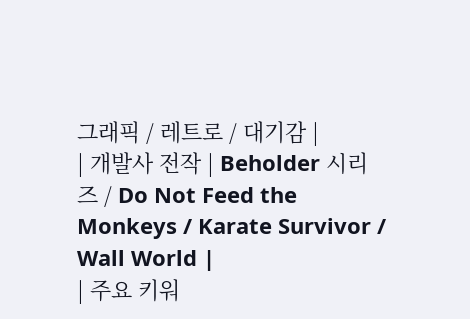그래픽 / 레트로 / 대기감 |
| 개발사 전작 | Beholder 시리즈 / Do Not Feed the Monkeys / Karate Survivor / Wall World |
| 주요 키워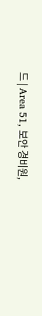드 | Area 51, 보안 경비원,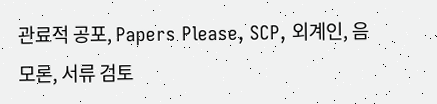관료적 공포, Papers Please, SCP, 외계인, 음모론, 서류 검토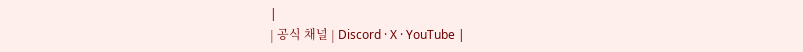|
| 공식 채널 | Discord · X · YouTube |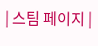| 스팀 페이지 |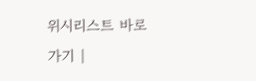위시리스트 바로가기 |